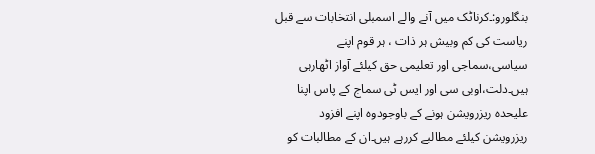بنگلورو:۔کرناٹک میں آنے والے اسمبلی انتخابات سے قبل ریاست کی کم وبیش ہر ذات ، ہر قوم اپنے سیاسی،سماجی اور تعلیمی حق کیلئے آواز اٹھارہی ہیں۔دلت،اوبی سی اور ایس ٹی سماج کے پاس اپنا علیحدہ ریزرویشن ہونے کے باوجودوہ اپنے افزود ریزرویشن کیلئے مطالبے کررہے ہیں۔ان کے مطالبات کو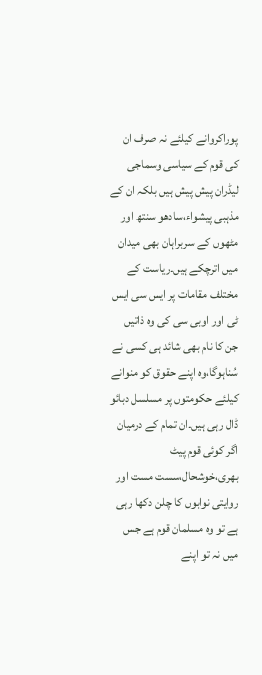پوراکروانے کیلئے نہ صرف ان کی قوم کے سیاسی وسماجی لیڈران پیش پیش ہیں بلکہ ان کے مذہبی پیشواء،سادھو سنتھ اور مٹھوں کے سربراہان بھی میدان میں اترچکے ہیں۔ریاست کے مختلف مقامات پر ایس سی ایس ٹی اور اوبی سی کی وہ ذاتیں جن کا نام بھی شائد ہی کسی نے سُناہوگا،وہ اپنے حقوق کو منوانے کیلئے حکومتوں پر مسلسل دبائو ڈال رہی ہیں۔ان تمام کے درمیان اگر کوئی قوم پیٹ بھری،خوشحال،سست مست اور روایتی نوابوں کا چلن دکھا رہی ہے تو وہ مسلمان قوم ہے جس میں نہ تو اپنے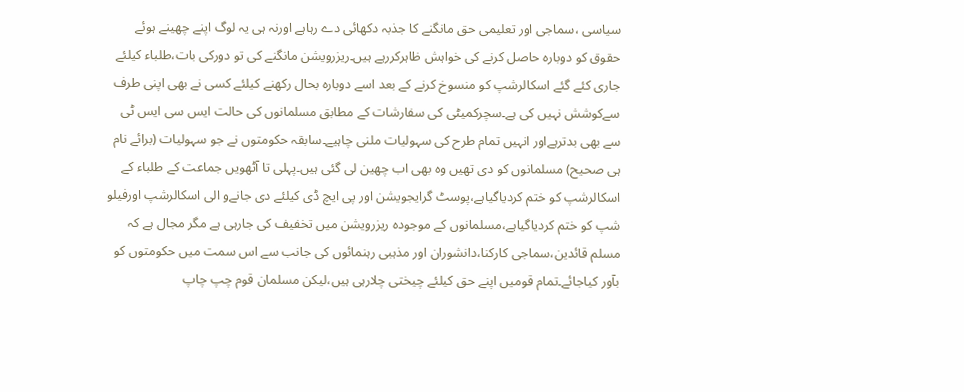سیاسی ،سماجی اور تعلیمی حق مانگنے کا جذبہ دکھائی دے رہاہے اورنہ ہی یہ لوگ اپنے چھینے ہوئے حقوق کو دوبارہ حاصل کرنے کی خواہش ظاہرکررہے ہیں۔ریزرویشن مانگنے کی تو دورکی بات،طلباء کیلئے جاری کئے گئے اسکالرشپ کو منسوخ کرنے کے بعد اسے دوبارہ بحال رکھنے کیلئے کسی نے بھی اپنی طرف سےکوشش نہیں کی ہے۔سچرکمیٹی کی سفارشات کے مطابق مسلمانوں کی حالت ایس سی ایس ٹی سے بھی بدترہےاور انہیں تمام طرح کی سہولیات ملنی چاہیے۔سابقہ حکومتوں نے جو سہولیات (برائے نام ہی صحیح) مسلمانوں کو دی تھیں وہ بھی اب چھین لی گئی ہیں۔پہلی تا آٹھویں جماعت کے طلباء کے اسکالرشپ کو ختم کردیاگیاہے،پوسٹ گرایجویشن اور پی ایچ ڈی کیلئے دی جانےو الی اسکالرشپ اورفیلو شپ کو ختم کردیاگیاہے،مسلمانوں کے موجودہ ریزرویشن میں تخفیف کی جارہی ہے مگر مجال ہے کہ مسلم قائدین،سماجی کارکنا،دانشوران اور مذہبی رہنمائوں کی جانب سے اس سمت میں حکومتوں کو بآور کیاجائے۔تمام قومیں اپنے حق کیلئے چیختی چلارہی ہیں،لیکن مسلمان قوم چپ چاپ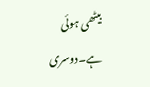بیٹھی ہوئی ہے۔دوسری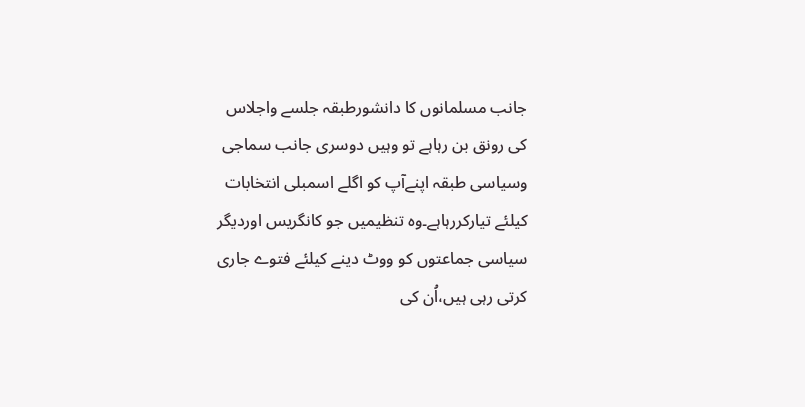جانب مسلمانوں کا دانشورطبقہ جلسے واجلاس کی رونق بن رہاہے تو وہیں دوسری جانب سماجی وسیاسی طبقہ اپنےآپ کو اگلے اسمبلی انتخابات کیلئے تیارکررہاہے۔وہ تنظیمیں جو کانگریس اوردیگر سیاسی جماعتوں کو ووٹ دینے کیلئے فتوے جاری کرتی رہی ہیں،اُن کی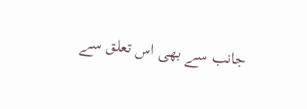جانب سے بھی اس تعلق سے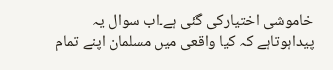خاموشی اختیارکی گئی ہے۔اب سوال یہ پیداہوتاہے کہ کیا واقعی میں مسلمان اپنے تمام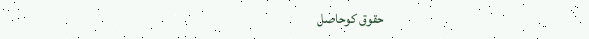حقوق کوحاصل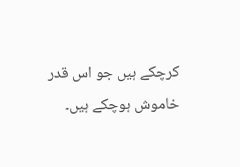کرچکے ہیں جو اس قدر خاموش ہوچکے ہیں۔